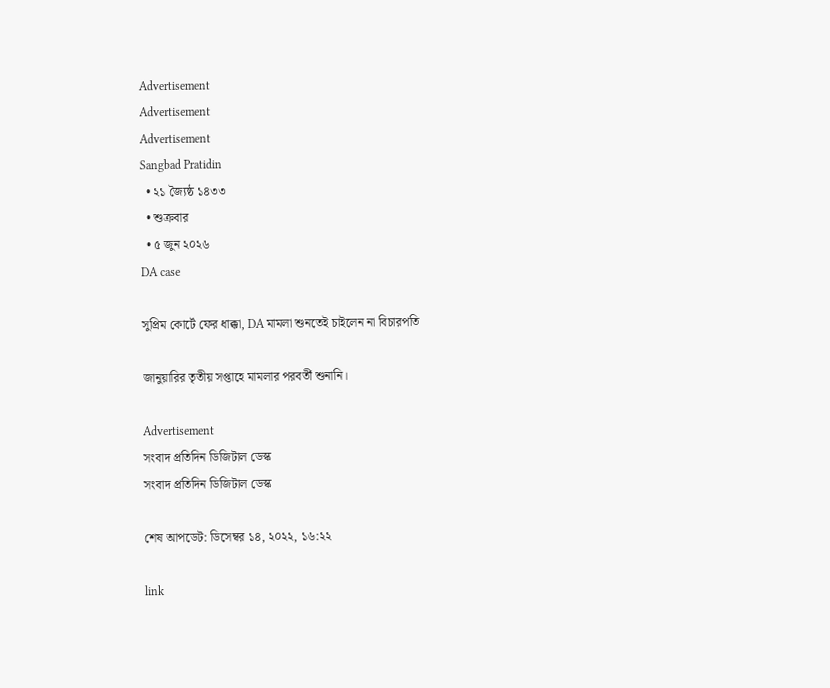Advertisement
Advertisement
Advertisement
Sangbad Pratidin
  • ২১ জ্যৈষ্ঠ ১৪৩৩
  • শুক্রবার
  • ৫ জুন ২০২৬
DA case

সুপ্রিম কোর্টে ফের ধাক্কা, DA মামলা শুনতেই চাইলেন না বিচারপতি

জানুয়ারির তৃতীয় সপ্তাহে মামলার পরবর্তী শুনানি।

Advertisement
সংবাদ প্রতিদিন ডিজিটাল ডেস্ক
সংবাদ প্রতিদিন ডিজিটাল ডেস্ক

শেষ আপডেট: ডিসেম্বর ১৪, ২০২২, ১৬:২২

link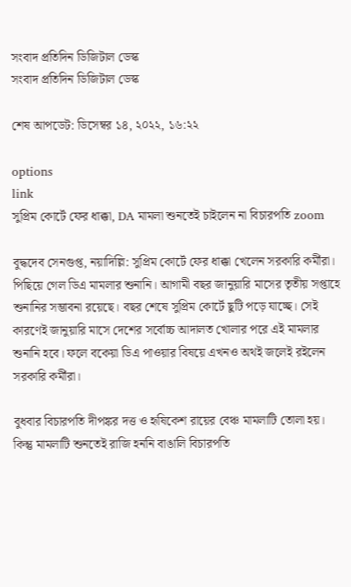সংবাদ প্রতিদিন ডিজিটাল ডেস্ক
সংবাদ প্রতিদিন ডিজিটাল ডেস্ক

শেষ আপডেট: ডিসেম্বর ১৪, ২০২২, ১৬:২২

options
link
সুপ্রিম কোর্টে ফের ধাক্কা, DA মামলা শুনতেই চাইলেন না বিচারপতি zoom

বুদ্ধদেব সেনগুপ্ত, নয়াদিল্লি: সুপ্রিম কোর্টে ফের ধাক্কা খেলেন সরকারি কর্মীরা। পিছিয়ে গেল ডিএ মামলার শুনানি। আগামী বছর জানুয়ারি মাসের তৃতীয় সপ্তাহে শুনানির সম্ভাবনা রয়েছে। বছর শেষে সুপ্রিম কোর্টে ছুটি পড়ে যাচ্ছে। সেই কারণেই জানুয়ারি মাসে দেশের সর্বোচ্চ আদালত খোলার পরে এই মামলার শুনানি হবে। ফলে বকেয়া ডিএ পাওয়ার বিষয়ে এখনও অথই জলেই রইলেন সরকারি কর্মীরা।

বুধবার বিচারপতি দীপঙ্কর দত্ত ও হৃষিকেশ রায়ের বেঞ্চ মামলাটি তোলা হয়। কিন্তু মামলাটি শুনতেই রাজি হননি বাঙালি বিচারপতি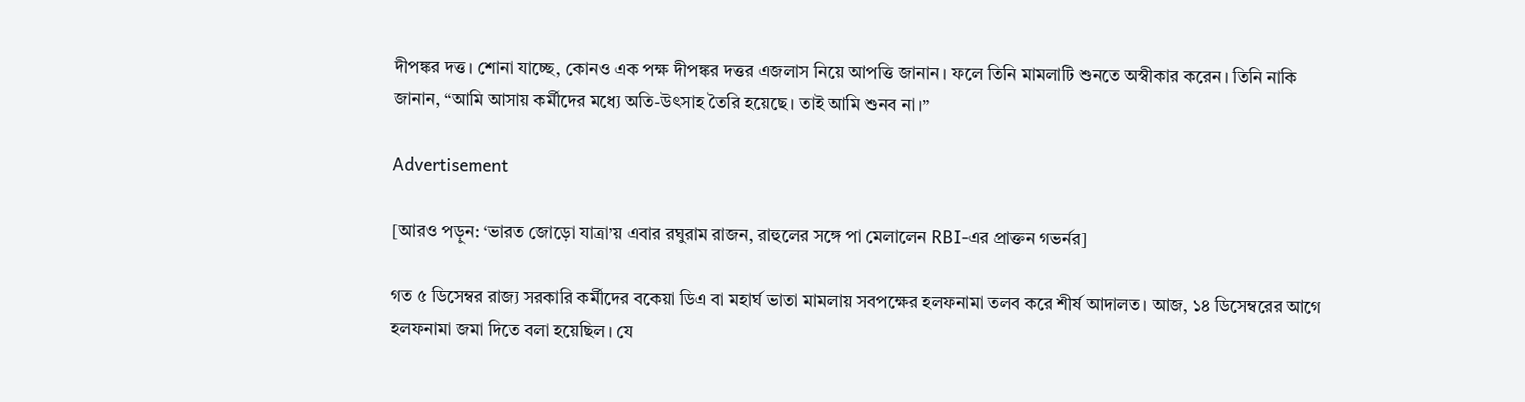দীপঙ্কর দত্ত। শোনা যাচ্ছে, কোনও এক পক্ষ দীপঙ্কর দত্তর এজলাস নিয়ে আপত্তি জানান। ফলে তিনি মামলাটি শুনতে অস্বীকার করেন। তিনি নাকি জানান, “আমি আসায় কর্মীদের মধ্যে অতি-উৎসাহ তৈরি হয়েছে। তাই আমি শুনব না।”

Advertisement

[আরও পড়ুন: ‘ভারত জোড়ো যাত্রা’য় এবার রঘুরাম রাজন, রাহুলের সঙ্গে পা মেলালেন RBI-এর প্রাক্তন গভর্নর]

গত ৫ ডিসেম্বর রাজ্য সরকারি কর্মীদের বকেয়া ডিএ বা মহার্ঘ ভাতা মামলায় সবপক্ষের হলফনামা তলব করে শীর্ষ আদালত। আজ, ১৪ ডিসেম্বরের আগে হলফনামা জমা দিতে বলা হয়েছিল। যে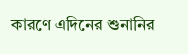কারণে এদিনের শুনানির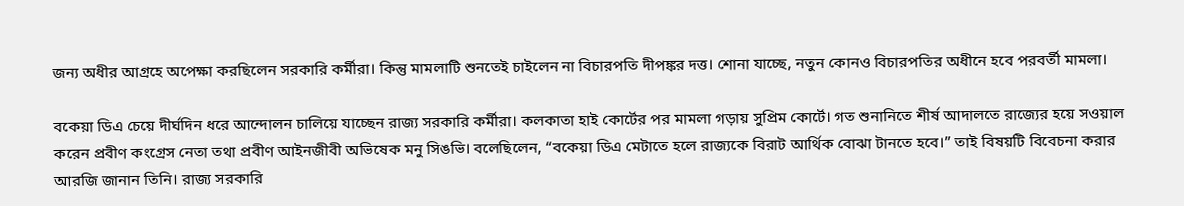জন্য অধীর আগ্রহে অপেক্ষা করছিলেন সরকারি কর্মীরা। কিন্তু মামলাটি শুনতেই চাইলেন না বিচারপতি দীপঙ্কর দত্ত। শোনা যাচ্ছে, নতুন কোনও বিচারপতির অধীনে হবে পরবর্তী মামলা।

বকেয়া ডিএ চেয়ে দীর্ঘদিন ধরে আন্দোলন চালিয়ে যাচ্ছেন রাজ্য সরকারি কর্মীরা। কলকাতা হাই কোর্টের পর মামলা গড়ায় সুপ্রিম কোর্টে। গত শুনানিতে শীর্ষ আদালতে রাজ্যের হয়ে সওয়াল করেন প্রবীণ কংগ্রেস নেতা তথা প্রবীণ আইনজীবী অভিষেক মনু সিঙভি। বলেছিলেন, “বকেয়া ডিএ মেটাতে হলে রাজ্যকে বিরাট আর্থিক বোঝা টানতে হবে।” তাই বিষয়টি বিবেচনা করার আরজি জানান তিনি। রাজ্য সরকারি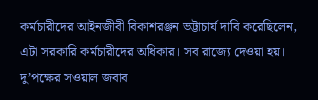কর্মচারীদের আইনজীবী বিকাশরঞ্জন ভট্টাচার্য দাবি করেছিলেন, এটা সরকারি কর্মচারীদের অধিকার। সব রাজ্যে দেওয়া হয়। দু’পক্ষের সওয়াল জবাব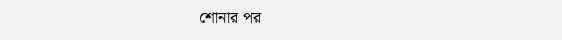শোনার পর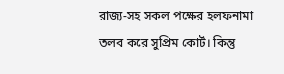রাজ্য-সহ সকল পক্ষের হলফনামা তলব করে সুপ্রিম কোর্ট। কিন্তু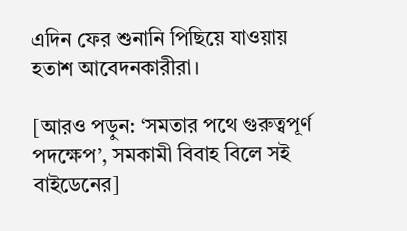এদিন ফের শুনানি পিছিয়ে যাওয়ায় হতাশ আবেদনকারীরা।

[আরও পড়ুন: ‘সমতার পথে গুরুত্বপূর্ণ পদক্ষেপ’, সমকামী বিবাহ বিলে সই বাইডেনের]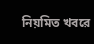নিয়মিত খবরে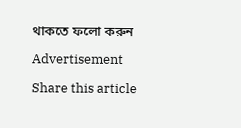থাকতে ফলো করুন

Advertisement

Share this article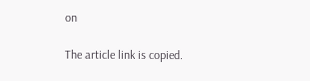on

The article link is copied.